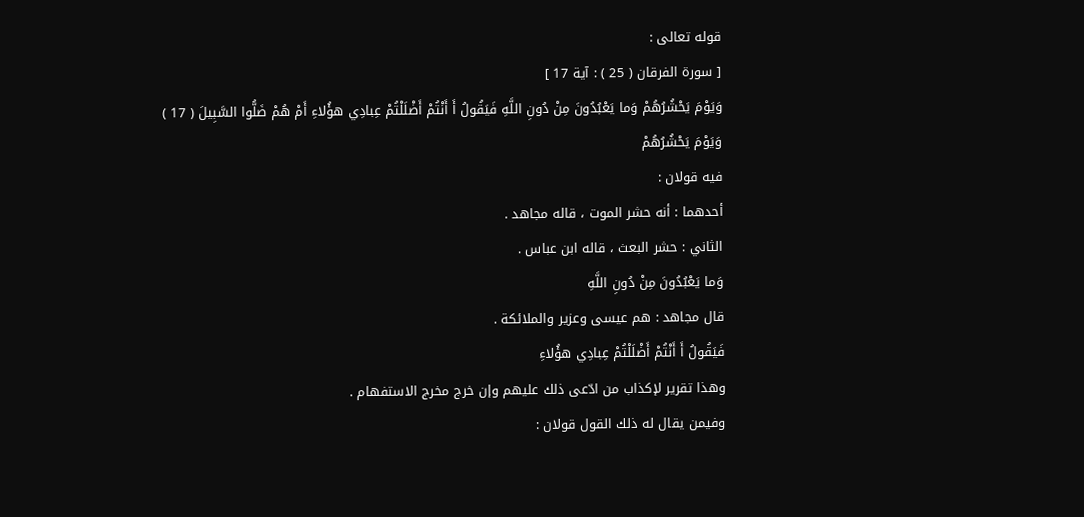قوله تعالى :
[ سورة الفرقان ( 25 ) : آية 17 ]
وَيَوْمَ يَحْشُرُهُمْ وَما يَعْبُدُونَ مِنْ دُونِ اللَّهِ فَيَقُولُ أَ أَنْتُمْ أَضْلَلْتُمْ عِبادِي هؤُلاءِ أَمْ هُمْ ضَلُّوا السَّبِيلَ ( 17 )
وَيَوْمَ يَحْشُرُهُمْ
فيه قولان :
أحدهما : أنه حشر الموت ، قاله مجاهد .
الثاني : حشر البعث ، قاله ابن عباس .
وَما يَعْبُدُونَ مِنْ دُونِ اللَّهِ
قال مجاهد : هم عيسى وعزير والملائكة .
فَيَقُولُ أَ أَنْتُمْ أَضْلَلْتُمْ عِبادِي هؤُلاءِ
وهذا تقرير لإكذاب من ادّعى ذلك عليهم وإن خرج مخرج الاستفهام .
وفيمن يقال له ذلك القول قولان :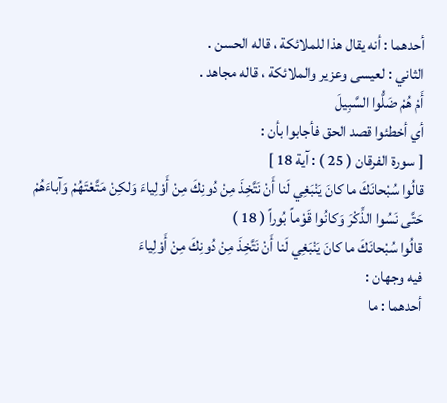أحدهما : أنه يقال هذا للملائكة ، قاله الحسن .
الثاني : لعيسى وعزير والملائكة ، قاله مجاهد .
أَمْ هُمْ ضَلُّوا السَّبِيلَ
أي أخطئوا قصد الحق فأجابوا بأن :
[ سورة الفرقان ( 25 ) : آية 18 ]
قالُوا سُبْحانَكَ ما كانَ يَنْبَغِي لَنا أَنْ نَتَّخِذَ مِنْ دُونِكَ مِنْ أَوْلِياءَ وَلكِنْ مَتَّعْتَهُمْ وَآباءَهُمْ حَتَّى نَسُوا الذِّكْرَ وَكانُوا قَوْماً بُوراً ( 18 )
قالُوا سُبْحانَكَ ما كانَ يَنْبَغِي لَنا أَنْ نَتَّخِذَ مِنْ دُونِكَ مِنْ أَوْلِياءَ
فيه وجهان :
أحدهما : ما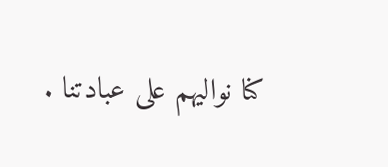كنا نواليهم على عبادتنا .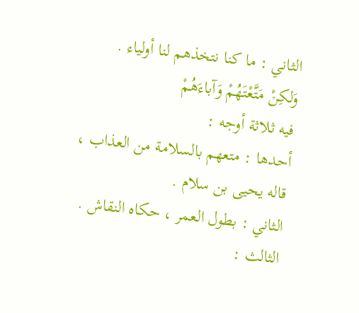الثاني : ما كنا نتخذهم لنا أولياء .
وَلكِنْ مَتَّعْتَهُمْ وَآباءَهُمْ
فيه ثلاثة أوجه :
أحدها : متعهم بالسلامة من العذاب ، قاله يحيى بن سلام .
الثاني : بطول العمر ، حكاه النقاش .
الثالث :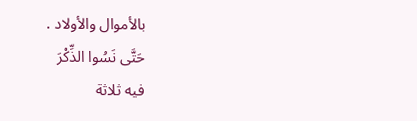بالأموال والأولاد .
حَتَّى نَسُوا الذِّكْرَ
فيه ثلاثة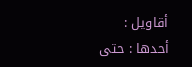أقاويل :
أحدها : حتى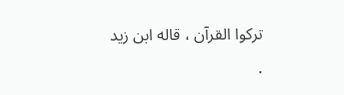تركوا القرآن ، قاله ابن زيد .